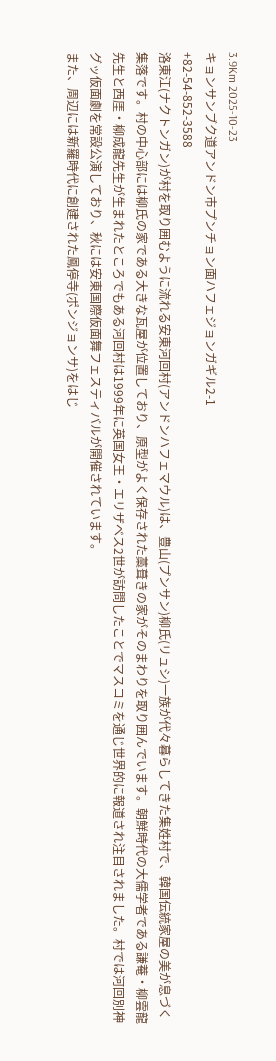3.9Km 2025-10-23
キョンサンブク道アンドン市プンチョン面ハフェジョンガギル2-1
+82-54-852-3588
洛東江(ナクトンガン)が村を取り囲むように流れる安東河回村(アンドンハフェマウル)は、豊山(プンサン)柳氏(リュシ)一族が代々暮らしてきた集姓村で、韓国伝統家屋の美が息づく集落です。村の中心部には柳氏の家である大きな瓦屋が位置しており、原型がよく保存された藁葺きの家がそのまわりを取り囲んでいます。朝鮮時代の大儒学者である謙菴・柳雲龍先生と西厓・柳成龍先生が生まれたところでもある河回村は1999年に英国女王・エリザベス2世が訪問したことでマスコミを通じ世界的に報道され注目されました。村では河回別神グッ仮面劇を常設公演しており、秋には安東国際仮面舞フェスティバルが開催されています。
また、周辺には新羅時代に創建された鳳停寺(ポンジョンサ)をはじ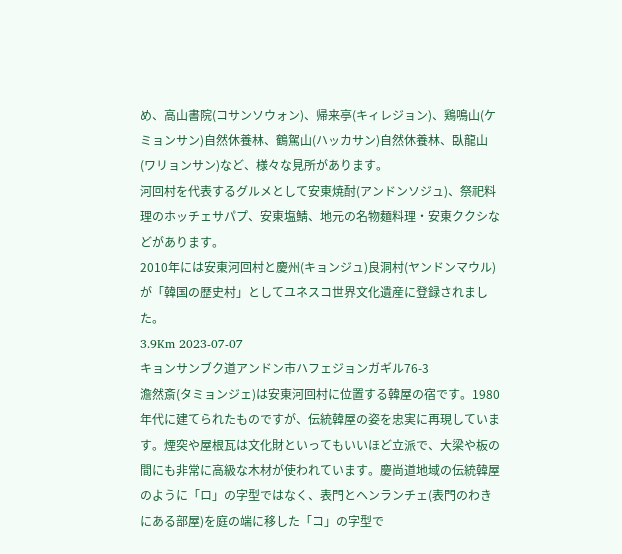め、高山書院(コサンソウォン)、帰来亭(キィレジョン)、鶏鳴山(ケミョンサン)自然休養林、鶴駕山(ハッカサン)自然休養林、臥龍山(ワリョンサン)など、様々な見所があります。
河回村を代表するグルメとして安東焼酎(アンドンソジュ)、祭祀料理のホッチェサパプ、安東塩鯖、地元の名物麺料理・安東ククシなどがあります。
2010年には安東河回村と慶州(キョンジュ)良洞村(ヤンドンマウル)が「韓国の歴史村」としてユネスコ世界文化遺産に登録されました。
3.9Km 2023-07-07
キョンサンブク道アンドン市ハフェジョンガギル76-3
澹然斎(タミョンジェ)は安東河回村に位置する韓屋の宿です。1980年代に建てられたものですが、伝統韓屋の姿を忠実に再現しています。煙突や屋根瓦は文化財といってもいいほど立派で、大梁や板の間にも非常に高級な木材が使われています。慶尚道地域の伝統韓屋のように「ロ」の字型ではなく、表門とヘンランチェ(表門のわきにある部屋)を庭の端に移した「コ」の字型で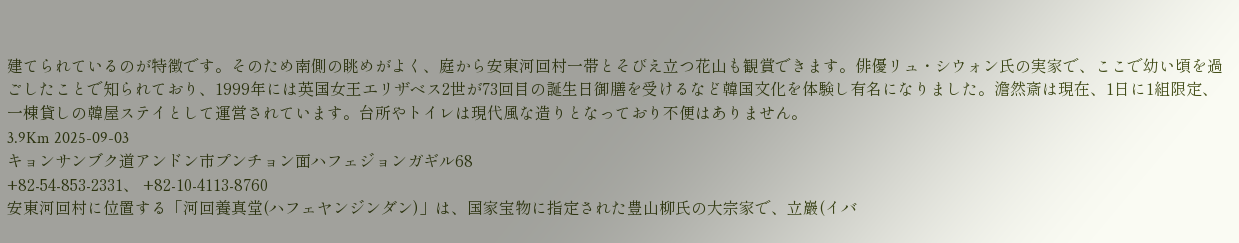建てられているのが特徴です。そのため南側の眺めがよく、庭から安東河回村一帯とそびえ立つ花山も観賞できます。俳優リュ・シウォン氏の実家で、ここで幼い頃を過ごしたことで知られており、1999年には英国女王エリザベス2世が73回目の誕生日御膳を受けるなど韓国文化を体験し有名になりました。澹然斎は現在、1日に1組限定、一棟貸しの韓屋ステイとして運営されています。台所やトイレは現代風な造りとなっており不便はありません。
3.9Km 2025-09-03
キョンサンブク道アンドン市プンチョン面ハフェジョンガギル68
+82-54-853-2331、 +82-10-4113-8760
安東河回村に位置する「河回養真堂(ハフェヤンジンダン)」は、国家宝物に指定された豊山柳氏の大宗家で、立巖(イバ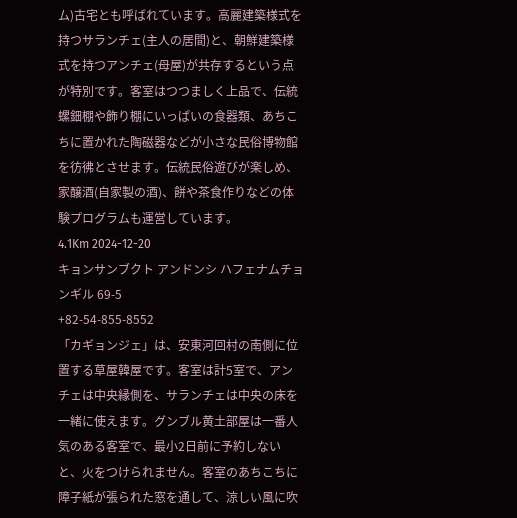ム)古宅とも呼ばれています。高麗建築様式を持つサランチェ(主人の居間)と、朝鮮建築様式を持つアンチェ(母屋)が共存するという点が特別です。客室はつつましく上品で、伝統螺鈿棚や飾り棚にいっぱいの食器類、あちこちに置かれた陶磁器などが小さな民俗博物館を彷彿とさせます。伝統民俗遊びが楽しめ、家醸酒(自家製の酒)、餅や茶食作りなどの体験プログラムも運営しています。
4.1Km 2024-12-20
キョンサンブクト アンドンシ ハフェナムチョンギル 69-5
+82-54-855-8552
「カギョンジェ」は、安東河回村の南側に位置する草屋韓屋です。客室は計5室で、アンチェは中央縁側を、サランチェは中央の床を一緒に使えます。グンブル黄土部屋は一番人気のある客室で、最小2日前に予約しないと、火をつけられません。客室のあちこちに障子紙が張られた窓を通して、涼しい風に吹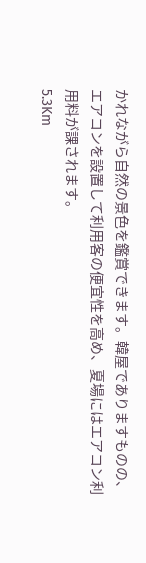かれながら自然の景色を鑑賞できます。韓屋でありますものの、エアコンを設置して利用客の便宜性を高め、夏場にはエアコン利用料が課されます。
5.3Km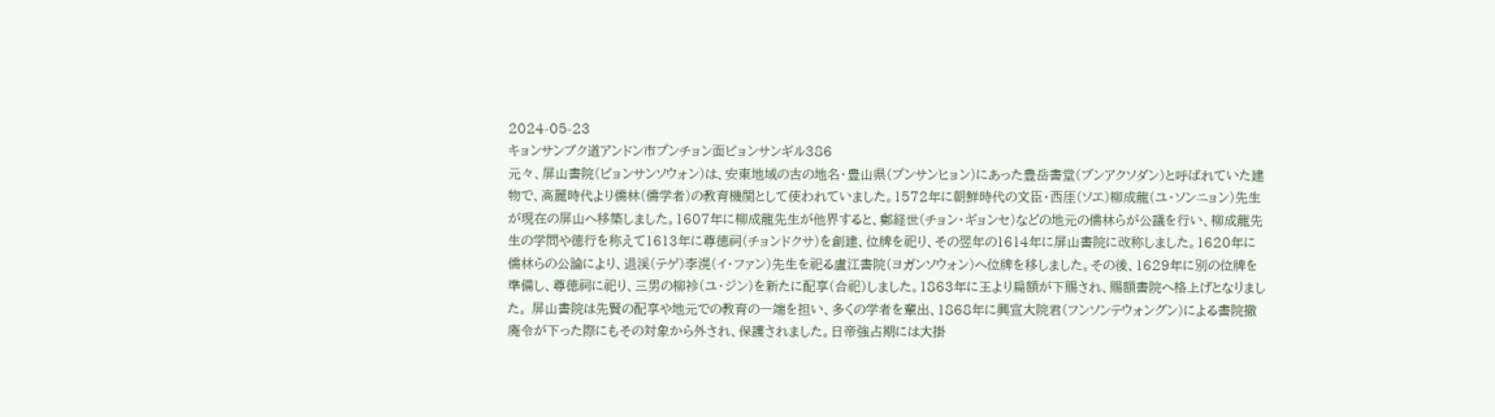2024-05-23
キョンサンブク道アンドン市プンチョン面ピョンサンギル386
元々、屏山書院(ピョンサンソウォン)は、安東地域の古の地名・豊山県(プンサンヒョン)にあった豊岳書堂(プンアクソダン)と呼ばれていた建物で、高麗時代より儒林(儒学者)の教育機関として使われていました。1572年に朝鮮時代の文臣・西厓(ソエ)柳成龍(ユ・ソンニョン)先生が現在の屏山へ移築しました。1607年に柳成龍先生が他界すると、鄭経世(チョン・ギョンセ)などの地元の儒林らが公議を行い、柳成龍先生の学問や徳行を称えて1613年に尊徳祠(チョンドクサ)を創建、位牌を祀り、その翌年の1614年に屏山書院に改称しました。1620年に儒林らの公論により、退渓(テゲ)李滉(イ・ファン)先生を祀る盧江書院(ヨガンソウォン)へ位牌を移しました。その後、1629年に別の位牌を準備し、尊徳祠に祀り、三男の柳袗(ユ・ジン)を新たに配享(合祀)しました。1863年に王より扁額が下賜され、賜額書院へ格上げとなりました。 屏山書院は先賢の配享や地元での教育の一端を担い、多くの学者を輩出、1868年に興宣大院君(フンソンテウォングン)による書院撤廃令が下った際にもその対象から外され、保護されました。日帝強占期には大掛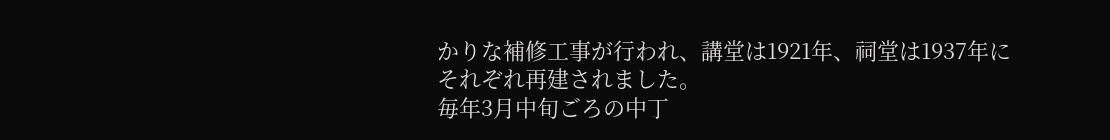かりな補修工事が行われ、講堂は1921年、祠堂は1937年にそれぞれ再建されました。
毎年3月中旬ごろの中丁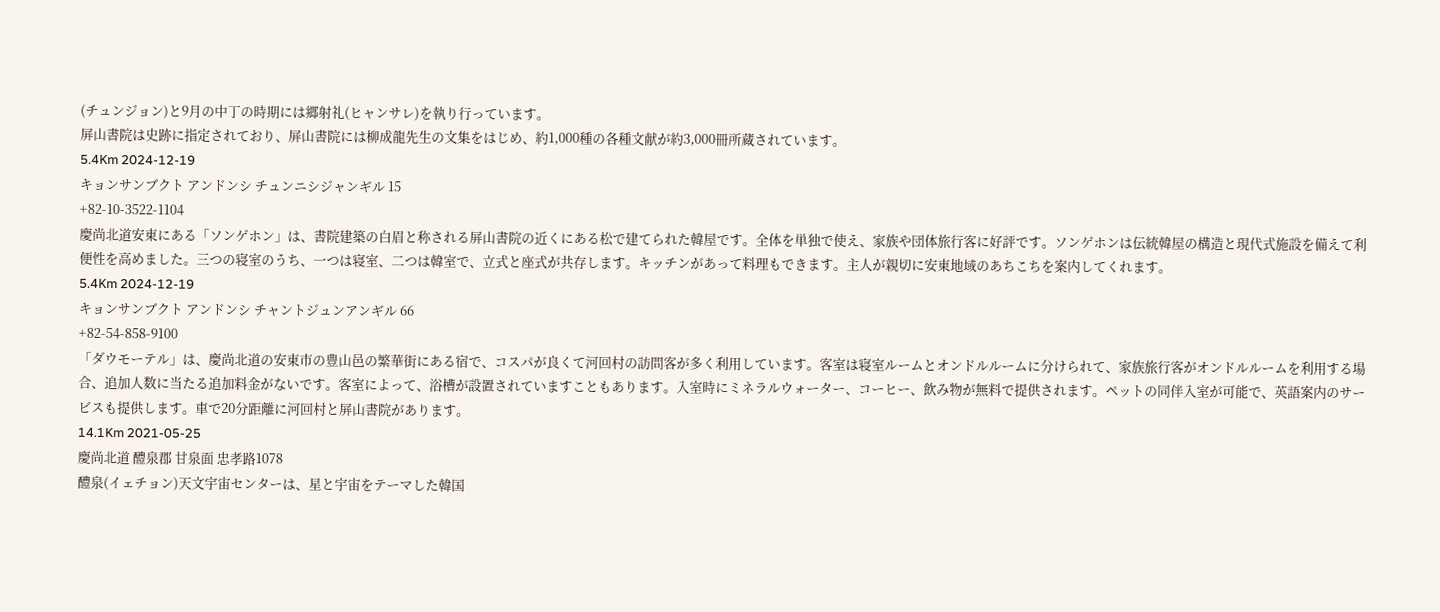(チュンジョン)と9月の中丁の時期には郷射礼(ヒャンサレ)を執り行っています。
屏山書院は史跡に指定されており、屏山書院には柳成龍先生の文集をはじめ、約1,000種の各種文献が約3,000冊所蔵されています。
5.4Km 2024-12-19
キョンサンブクト アンドンシ チュンニシジャンギル 15
+82-10-3522-1104
慶尚北道安東にある「ソンゲホン」は、書院建築の白眉と称される屏山書院の近くにある松で建てられた韓屋です。全体を単独で使え、家族や団体旅行客に好評です。ソンゲホンは伝統韓屋の構造と現代式施設を備えて利便性を高めました。三つの寝室のうち、一つは寝室、二つは韓室で、立式と座式が共存します。キッチンがあって料理もできます。主人が親切に安東地域のあちこちを案内してくれます。
5.4Km 2024-12-19
キョンサンブクト アンドンシ チャントジュンアンギル 66
+82-54-858-9100
「ダウモーテル」は、慶尚北道の安東市の豊山邑の繁華街にある宿で、コスパが良くて河回村の訪問客が多く利用しています。客室は寝室ルームとオンドルルームに分けられて、家族旅行客がオンドルルームを利用する場合、追加人数に当たる追加料金がないです。客室によって、浴槽が設置されていますこともあります。入室時にミネラルウォーター、コーヒー、飲み物が無料で提供されます。ペットの同伴入室が可能で、英語案内のサービスも提供します。車で20分距離に河回村と屏山書院があります。
14.1Km 2021-05-25
慶尚北道 醴泉郡 甘泉面 忠孝路1078
醴泉(イェチョン)天文宇宙センターは、星と宇宙をテーマした韓国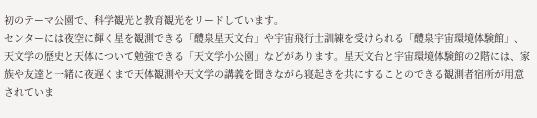初のテーマ公園で、科学観光と教育観光をリードしています。
センターには夜空に輝く星を観測できる「醴泉星天文台」や宇宙飛行士訓練を受けられる「醴泉宇宙環境体験館」、天文学の歴史と天体について勉強できる「天文学小公園」などがあります。星天文台と宇宙環境体験館の2階には、家族や友達と一緒に夜遅くまで天体観測や天文学の講義を聞きながら寝起きを共にすることのできる観測者宿所が用意されていま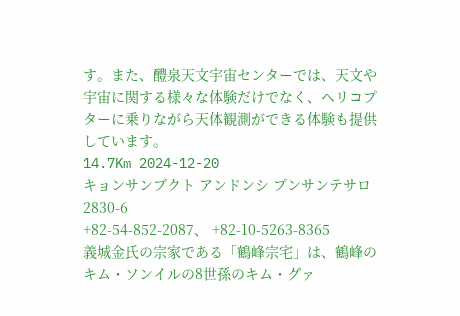す。また、醴泉天文宇宙センターでは、天文や宇宙に関する様々な体験だけでなく、ヘリコプターに乗りながら天体観測ができる体験も提供しています。
14.7Km 2024-12-20
キョンサンブクト アンドンシ プンサンテサロ 2830-6
+82-54-852-2087、 +82-10-5263-8365
義城金氏の宗家である「鶴峰宗宅」は、鶴峰のキム・ソンイルの8世孫のキム・グァ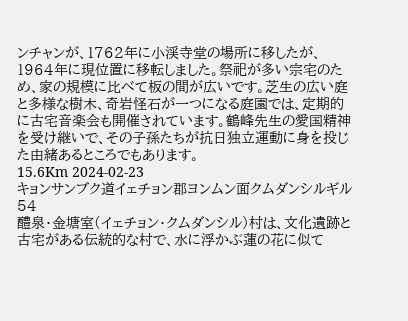ンチャンが、1762年に小渓寺堂の場所に移したが、1964年に現位置に移転しました。祭祀が多い宗宅のため、家の規模に比べて板の間が広いです。芝生の広い庭と多様な樹木、奇岩怪石が一つになる庭園では、定期的に古宅音楽会も開催されています。鶴峰先生の愛国精神を受け継いで、その子孫たちが抗日独立運動に身を投じた由緒あるところでもあります。
15.6Km 2024-02-23
キョンサンブク道イェチョン郡ヨンムン面クムダンシルギル54
醴泉・金塘室(イェチョン・クムダンシル)村は、文化遺跡と古宅がある伝統的な村で、水に浮かぶ蓮の花に似て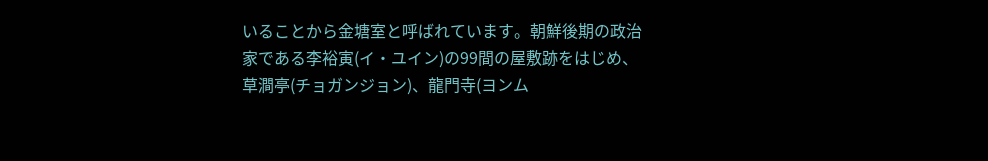いることから金塘室と呼ばれています。朝鮮後期の政治家である李裕寅(イ・ユイン)の99間の屋敷跡をはじめ、草澗亭(チョガンジョン)、龍門寺(ヨンム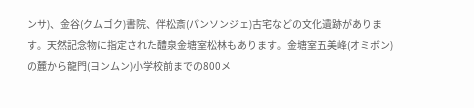ンサ)、金谷(クムゴク)書院、伴松斎(パンソンジェ)古宅などの文化遺跡があります。天然記念物に指定された醴泉金塘室松林もあります。金塘室五美峰(オミボン)の麓から龍門(ヨンムン)小学校前までの800メ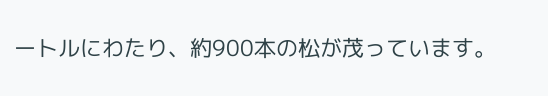ートルにわたり、約900本の松が茂っています。